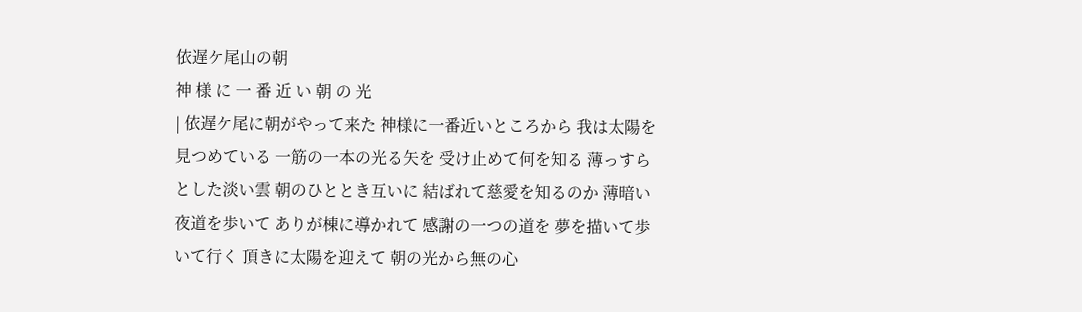依遅ケ尾山の朝
神 様 に 一 番 近 い 朝 の 光
| 依遅ケ尾に朝がやって来た 神様に一番近いところから 我は太陽を見つめている 一筋の一本の光る矢を 受け止めて何を知る 薄っすらとした淡い雲 朝のひととき互いに 結ばれて慈愛を知るのか 薄暗い夜道を歩いて ありが棟に導かれて 感謝の一つの道を 夢を描いて歩いて行く 頂きに太陽を迎えて 朝の光から無の心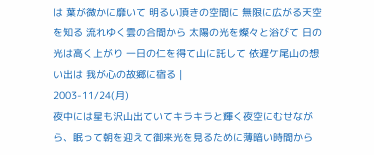は 葉が微かに靡いて 明るい頂きの空間に 無限に広がる天空を知る 流れゆく雲の合間から 太陽の光を燦々と浴びて 日の光は高く上がり 一日の仁を得て山に託して 依遅ケ尾山の想い出は 我が心の故郷に宿る |
2003-11/24(月)
夜中には星も沢山出ていてキラキラと輝く夜空にむせながら、眠って朝を迎えて御来光を見るために薄暗い時間から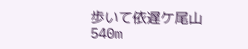歩いて依遅ケ尾山540m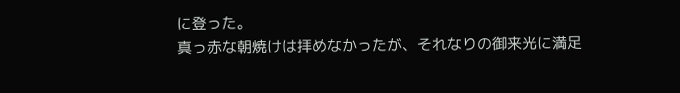に登った。
真っ赤な朝焼けは拝めなかったが、それなりの御来光に満足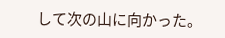して次の山に向かった。